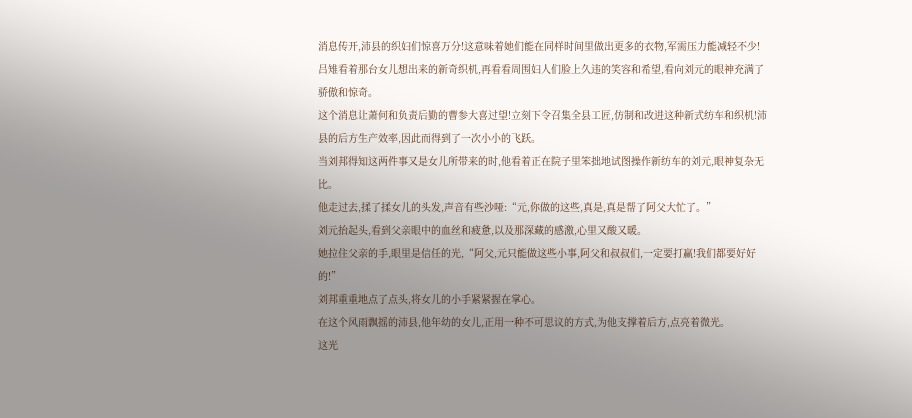消息传开,沛县的织妇们惊喜万分!这意味着她们能在同样时间里做出更多的衣物,军需压力能减轻不少!
吕雉看着那台女儿想出来的新奇织机,再看看周围妇人们脸上久违的笑容和希望,看向刘元的眼神充满了骄傲和惊奇。
这个消息让萧何和负责后勤的曹参大喜过望!立刻下令召集全县工匠,仿制和改进这种新式纺车和织机!沛县的后方生产效率,因此而得到了一次小小的飞跃。
当刘邦得知这两件事又是女儿所带来的时,他看着正在院子里笨拙地试图操作新纺车的刘元,眼神复杂无比。
他走过去,揉了揉女儿的头发,声音有些沙哑:“元,你做的这些,真是,真是帮了阿父大忙了。”
刘元抬起头,看到父亲眼中的血丝和疲惫,以及那深藏的感激,心里又酸又暖。
她拉住父亲的手,眼里是信任的光,“阿父,元只能做这些小事,阿父和叔叔们,一定要打赢!我们都要好好的!”
刘邦重重地点了点头,将女儿的小手紧紧握在掌心。
在这个风雨飘摇的沛县,他年幼的女儿,正用一种不可思议的方式,为他支撑着后方,点亮着微光。
这光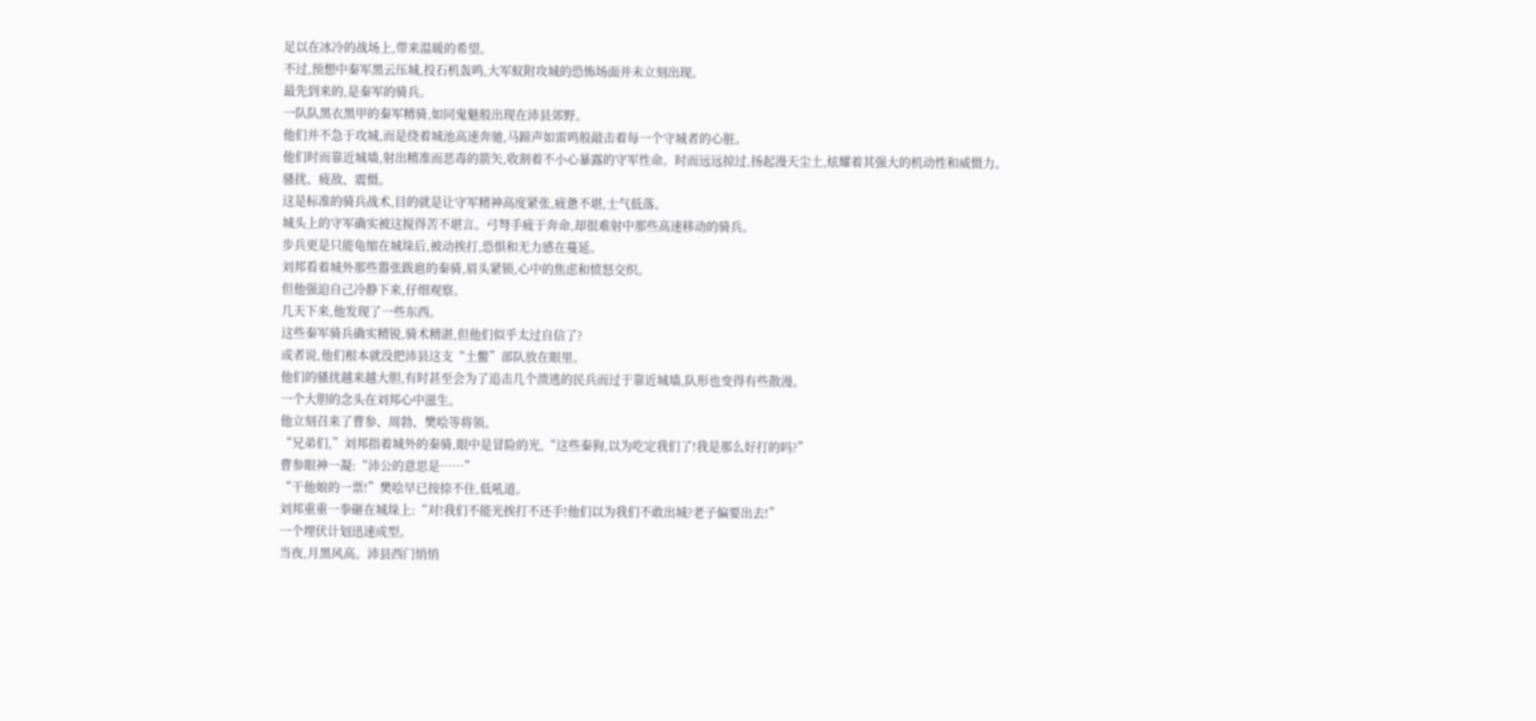足以在冰冷的战场上,带来温暖的希望。
不过,预想中秦军黑云压城,投石机轰鸣,大军蚁附攻城的恐怖场面并未立刻出现。
最先到来的,是秦军的骑兵。
一队队黑衣黑甲的秦军精骑,如同鬼魅般出现在沛县郊野。
他们并不急于攻城,而是绕着城池高速奔驰,马蹄声如雷鸣般敲击着每一个守城者的心脏。
他们时而靠近城墙,射出精准而恶毒的箭矢,收割着不小心暴露的守军性命。时而远远掠过,扬起漫天尘土,炫耀着其强大的机动性和威慑力。
骚扰、疲敌、震慑。
这是标准的骑兵战术,目的就是让守军精神高度紧张,疲惫不堪,士气低落。
城头上的守军确实被这搅得苦不堪言。弓弩手疲于奔命,却很难射中那些高速移动的骑兵。
步兵更是只能龟缩在城垛后,被动挨打,恐惧和无力感在蔓延。
刘邦看着城外那些嚣张跋扈的秦骑,眉头紧锁,心中的焦虑和愤怒交织。
但他强迫自己冷静下来,仔细观察。
几天下来,他发现了一些东西。
这些秦军骑兵确实精锐,骑术精湛,但他们似乎太过自信了?
或者说,他们根本就没把沛县这支“土鳖”部队放在眼里。
他们的骚扰越来越大胆,有时甚至会为了追击几个溃逃的民兵而过于靠近城墙,队形也变得有些散漫。
一个大胆的念头在刘邦心中滋生。
他立刻召来了曹参、周勃、樊哙等将领。
“兄弟们,”刘邦指着城外的秦骑,眼中是冒险的光,“这些秦狗,以为吃定我们了!我是那么好打的吗?”
曹参眼神一凝:“沛公的意思是……”
“干他娘的一票!”樊哙早已按捺不住,低吼道。
刘邦重重一拳砸在城垛上:“对!我们不能光挨打不还手!他们以为我们不敢出城?老子偏要出去!”
一个埋伏计划迅速成型。
当夜,月黑风高。沛县西门悄悄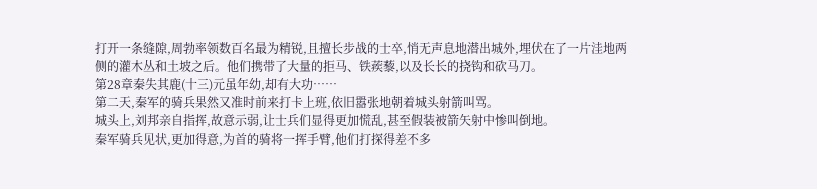打开一条缝隙,周勃率领数百名最为精锐,且擅长步战的士卒,悄无声息地潜出城外,埋伏在了一片洼地两侧的灌木丛和土坡之后。他们携带了大量的拒马、铁蒺藜,以及长长的挠钩和砍马刀。
第28章秦失其鹿(十三)元虽年幼,却有大功……
第二天,秦军的骑兵果然又准时前来打卡上班,依旧嚣张地朝着城头射箭叫骂。
城头上,刘邦亲自指挥,故意示弱,让士兵们显得更加慌乱,甚至假装被箭矢射中惨叫倒地。
秦军骑兵见状,更加得意,为首的骑将一挥手臂,他们打探得差不多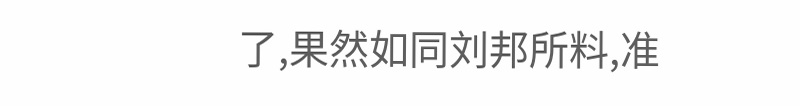了,果然如同刘邦所料,准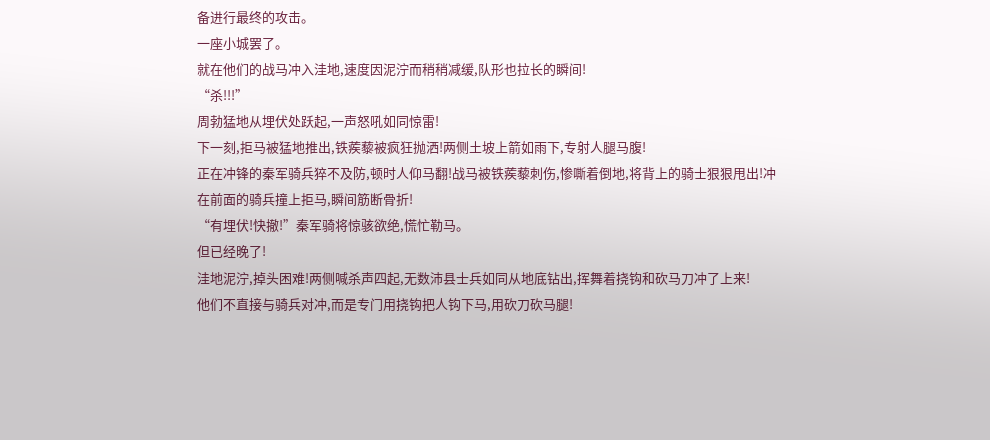备进行最终的攻击。
一座小城罢了。
就在他们的战马冲入洼地,速度因泥泞而稍稍减缓,队形也拉长的瞬间!
“杀!!!”
周勃猛地从埋伏处跃起,一声怒吼如同惊雷!
下一刻,拒马被猛地推出,铁蒺藜被疯狂抛洒!两侧土坡上箭如雨下,专射人腿马腹!
正在冲锋的秦军骑兵猝不及防,顿时人仰马翻!战马被铁蒺藜刺伤,惨嘶着倒地,将背上的骑士狠狠甩出!冲在前面的骑兵撞上拒马,瞬间筋断骨折!
“有埋伏!快撤!”秦军骑将惊骇欲绝,慌忙勒马。
但已经晚了!
洼地泥泞,掉头困难!两侧喊杀声四起,无数沛县士兵如同从地底钻出,挥舞着挠钩和砍马刀冲了上来!
他们不直接与骑兵对冲,而是专门用挠钩把人钩下马,用砍刀砍马腿!